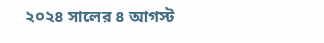২০২৪ সালের ৪ আগস্ট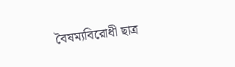বৈষম্যবিরোধী ছাত্র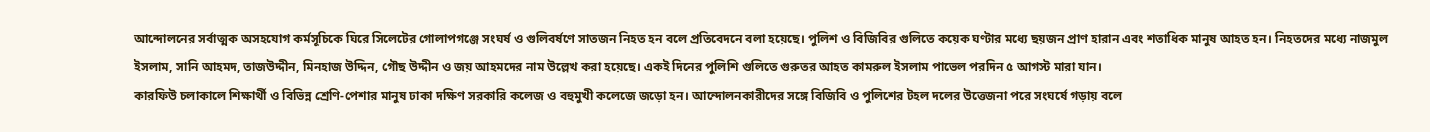আন্দোলনের সর্বাত্মক অসহযোগ কর্মসূচিকে ঘিরে সিলেটের গোলাপগঞ্জে সংঘর্ষ ও গুলিবর্ষণে সাতজন নিহত হন বলে প্রতিবেদনে বলা হয়েছে। পুলিশ ও বিজিবির গুলিতে কয়েক ঘণ্টার মধ্যে ছয়জন প্রাণ হারান এবং শতাধিক মানুষ আহত হন। নিহতদের মধ্যে নাজমুল ইসলাম, সানি আহমদ, তাজউদ্দীন, মিনহাজ উদ্দিন, গৌছ উদ্দীন ও জয় আহমদের নাম উল্লেখ করা হয়েছে। একই দিনের পুলিশি গুলিতে গুরুতর আহত কামরুল ইসলাম পাভেল পরদিন ৫ আগস্ট মারা যান।
কারফিউ চলাকালে শিক্ষার্থী ও বিভিন্ন শ্রেণি-পেশার মানুষ ঢাকা দক্ষিণ সরকারি কলেজ ও বহুমুখী কলেজে জড়ো হন। আন্দোলনকারীদের সঙ্গে বিজিবি ও পুলিশের টহল দলের উত্তেজনা পরে সংঘর্ষে গড়ায় বলে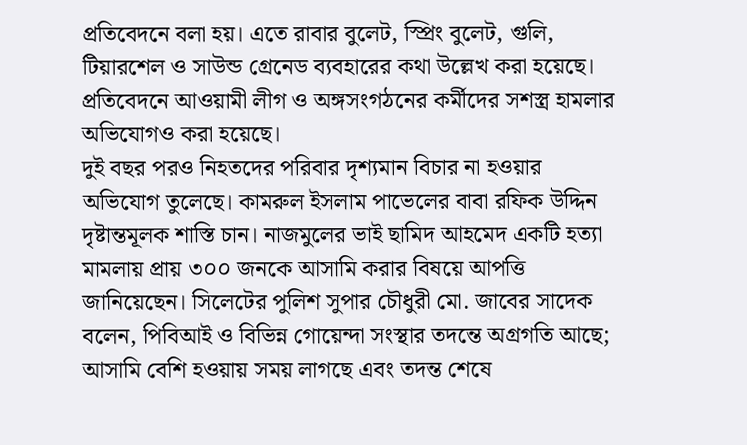প্রতিবেদনে বলা হয়। এতে রাবার বুলেট, স্প্রিং বুলেট, গুলি, টিয়ারশেল ও সাউন্ড গ্রেনেড ব্যবহারের কথা উল্লেখ করা হয়েছে। প্রতিবেদনে আওয়ামী লীগ ও অঙ্গসংগঠনের কর্মীদের সশস্ত্র হামলার অভিযোগও করা হয়েছে।
দুই বছর পরও নিহতদের পরিবার দৃশ্যমান বিচার না হওয়ার অভিযোগ তুলেছে। কামরুল ইসলাম পাভেলের বাবা রফিক উদ্দিন দৃষ্টান্তমূলক শাস্তি চান। নাজমুলের ভাই ছামিদ আহমেদ একটি হত্যা মামলায় প্রায় ৩০০ জনকে আসামি করার বিষয়ে আপত্তি জানিয়েছেন। সিলেটের পুলিশ সুপার চৌধুরী মো. জাবের সাদেক বলেন, পিবিআই ও বিভিন্ন গোয়েন্দা সংস্থার তদন্তে অগ্রগতি আছে; আসামি বেশি হওয়ায় সময় লাগছে এবং তদন্ত শেষে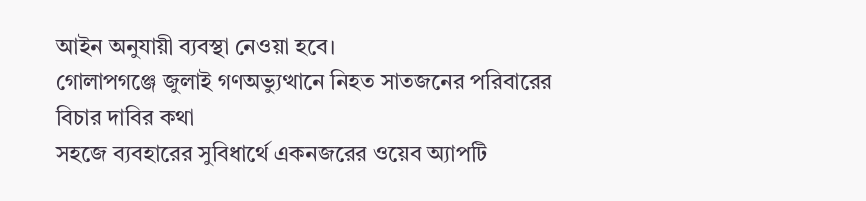আইন অনুযায়ী ব্যবস্থা নেওয়া হবে।
গোলাপগঞ্জে জুলাই গণঅভ্যুত্থানে নিহত সাতজনের পরিবারের বিচার দাবির কথা
সহজে ব্যবহারের সুবিধার্থে একনজরের ওয়েব অ্যাপটি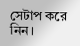সেটাপ করে নিন।